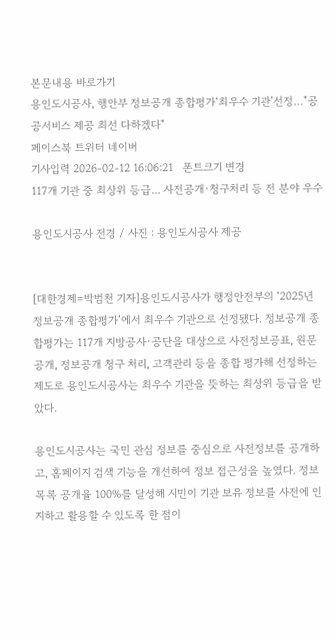본문내용 바로가기
용인도시공사, 행안부 정보공개 종합평가‘최우수 기관’선정…"공공서비스 제공 최선 다하겠다"
페이스북 트위터 네이버
기사입력 2026-02-12 16:06:21   폰트크기 변경
117개 기관 중 최상위 등급... 사전공개·청구처리 등 전 분야 우수

용인도시공사 전경 / 사진 : 용인도시공사 제공


[대한경제=박범천 기자]용인도시공사가 행정안전부의 ‘2025년 정보공개 종합평가’에서 최우수 기관으로 선정됐다. 정보공개 종합평가는 117개 지방공사·공단을 대상으로 사전정보공표, 원문공개, 정보공개 청구 처리, 고객관리 등을 종합 평가해 선정하는 제도로 용인도시공사는 최우수 기관을 뜻하는 최상위 등급을 받았다.

용인도시공사는 국민 관심 정보를 중심으로 사전정보를 공개하고, 홈페이지 검색 기능을 개선하여 정보 접근성을 높였다. 정보목록 공개율 100%를 달성해 시민이 기관 보유 정보를 사전에 인지하고 활용할 수 있도록 한 점이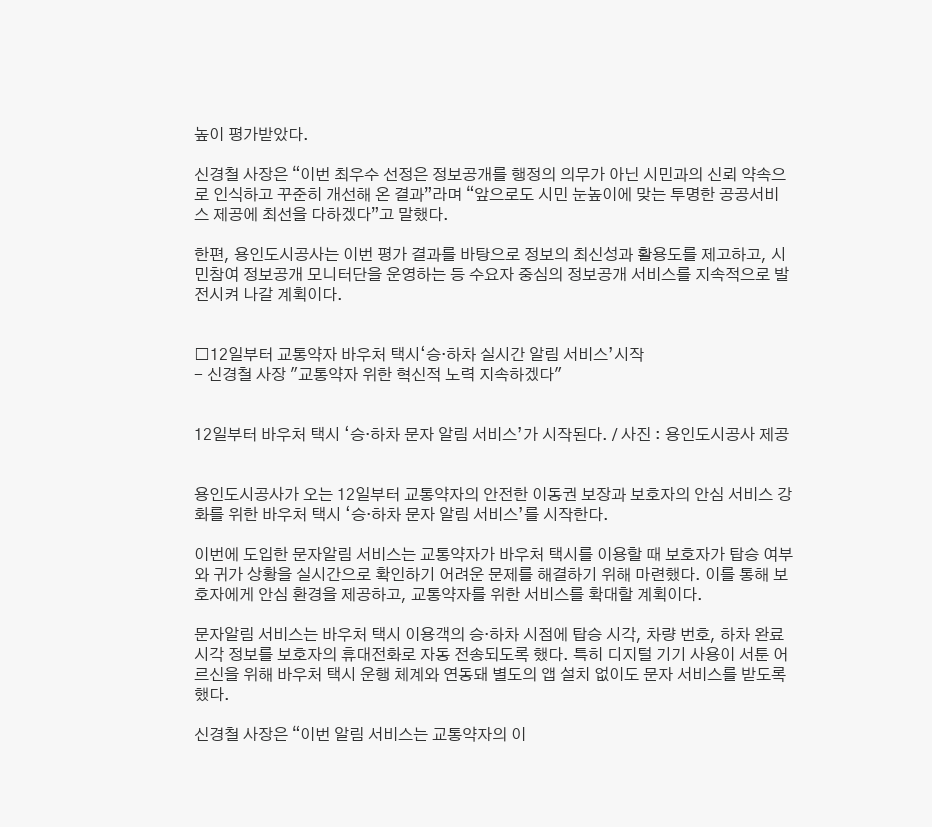높이 평가받았다.

신경철 사장은 “이번 최우수 선정은 정보공개를 행정의 의무가 아닌 시민과의 신뢰 약속으로 인식하고 꾸준히 개선해 온 결과”라며 “앞으로도 시민 눈높이에 맞는 투명한 공공서비스 제공에 최선을 다하겠다”고 말했다.

한편, 용인도시공사는 이번 평가 결과를 바탕으로 정보의 최신성과 활용도를 제고하고, 시민참여 정보공개 모니터단을 운영하는 등 수요자 중심의 정보공개 서비스를 지속적으로 발전시켜 나갈 계획이다.


□12일부터 교통약자 바우처 택시‘승·하차 실시간 알림 서비스’시작
- 신경철 사장 "교통약자 위한 혁신적 노력 지속하겠다"


12일부터 바우처 택시 ‘승·하차 문자 알림 서비스’가 시작된다. / 사진 : 용인도시공사 제공


용인도시공사가 오는 12일부터 교통약자의 안전한 이동권 보장과 보호자의 안심 서비스 강화를 위한 바우처 택시 ‘승·하차 문자 알림 서비스’를 시작한다.

이번에 도입한 문자알림 서비스는 교통약자가 바우처 택시를 이용할 때 보호자가 탑승 여부와 귀가 상황을 실시간으로 확인하기 어려운 문제를 해결하기 위해 마련했다. 이를 통해 보호자에게 안심 환경을 제공하고, 교통약자를 위한 서비스를 확대할 계획이다.

문자알림 서비스는 바우처 택시 이용객의 승·하차 시점에 탑승 시각, 차량 번호, 하차 완료 시각 정보를 보호자의 휴대전화로 자동 전송되도록 했다. 특히 디지털 기기 사용이 서툰 어르신을 위해 바우처 택시 운행 체계와 연동돼 별도의 앱 설치 없이도 문자 서비스를 받도록 했다.

신경철 사장은 “이번 알림 서비스는 교통약자의 이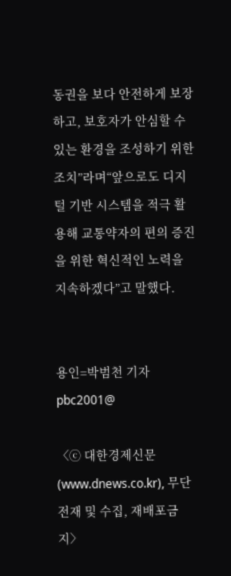동권을 보다 안전하게 보장하고, 보호자가 안심할 수 있는 환경을 조성하기 위한 조치”라며“앞으로도 디지털 기반 시스템을 적극 활용해 교통약자의 편의 증진을 위한 혁신적인 노력을 지속하겠다”고 말했다.


용인=박범천 기자 pbc2001@

〈ⓒ 대한경제신문(www.dnews.co.kr), 무단전재 및 수집, 재배포금지〉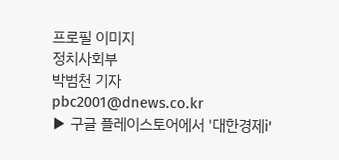프로필 이미지
정치사회부
박범천 기자
pbc2001@dnews.co.kr
▶ 구글 플레이스토어에서 '대한경제i'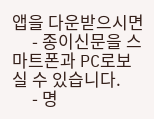앱을 다운받으시면
     - 종이신문을 스마트폰과 PC로보실 수 있습니다.
     - 명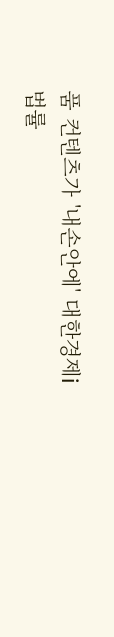품 컨텐츠가 '내손안에' 대한경제i
법률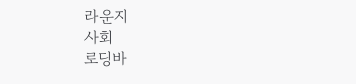라운지
사회
로딩바